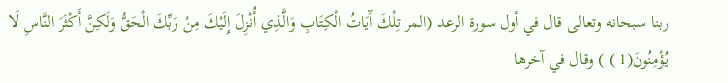ربنا سبحانه وتعالى قال في أول سورة الرعد (المر تِلْكَ آَيَاتُ الْكِتَابِ وَالَّذِي أُنْزِلَ إِلَيْكَ مِنْ رَبِّكَ الْحَقُّ وَلَكِنَّ أَكْثَرَ النَّاسِ لَا يُؤْمِنُونَ(1 ) ) وقال في آخرها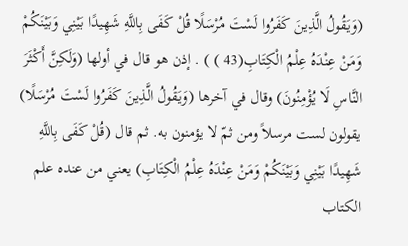(وَيَقُولُ الَّذِينَ كَفَرُوا لَسْتَ مُرْسَلًا قُلْ كَفَى بِاللَّهِ شَهِيدًا بَيْنِي وَبَيْنَكُمْ وَمَنْ عِنْدَهُ عِلْمُ الْكِتَابِ(43 ) ) . إذن هو قال في أولها (وَلَكِنَّ أَكْثَرَ النَّاسِ لَا يُؤْمِنُونَ) وقال في آخرها (وَيَقُولُ الَّذِينَ كَفَرُوا لَسْتَ مُرْسَلًا) يقولون لست مرسلاً ومن ثمّ لا يؤمنون به. ثم قال (قُلْ كَفَى بِاللَّهِ شَهِيدًا بَيْنِي وَبَيْنَكُمْ وَمَنْ عِنْدَهُ عِلْمُ الْكِتَابِ) يعني من عنده علم الكتاب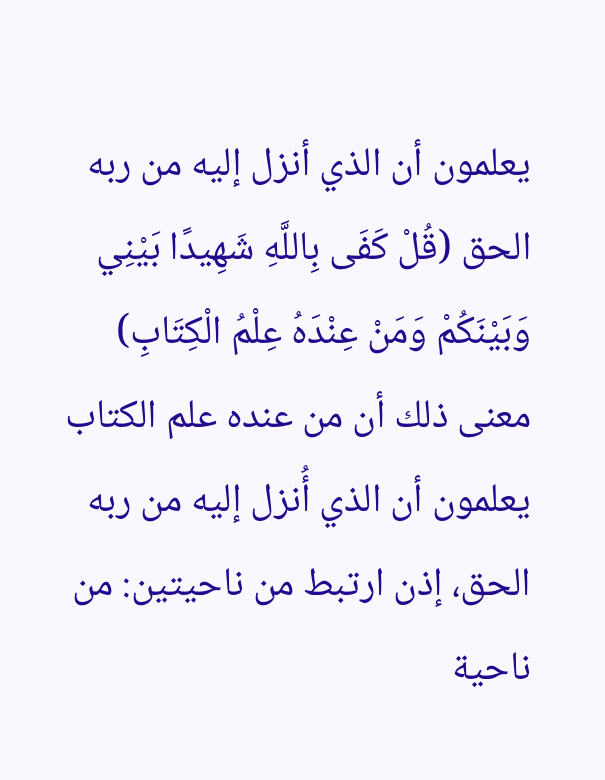يعلمون أن الذي أنزل إليه من ربه الحق (قُلْ كَفَى بِاللَّهِ شَهِيدًا بَيْنِي وَبَيْنَكُمْ وَمَنْ عِنْدَهُ عِلْمُ الْكِتَابِ) معنى ذلك أن من عنده علم الكتاب يعلمون أن الذي أُنزل إليه من ربه الحق، إذن ارتبط من ناحيتين: من ناحية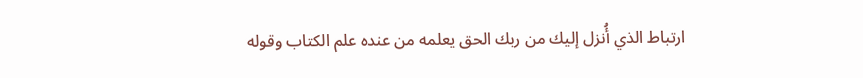ارتباط الذي أُنزل إليك من ربك الحق يعلمه من عنده علم الكتاب وقوله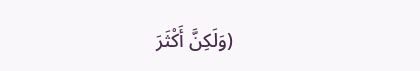(وَلَكِنَّ أَكْثَرَ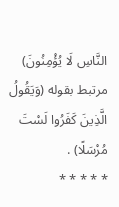النَّاسِ لَا يُؤْمِنُونَ) مرتبط بقوله (وَيَقُولُ الَّذِينَ كَفَرُوا لَسْتَ مُرْسَلًا) .
* * * * *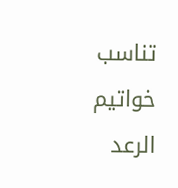تناسب خواتيم الرعد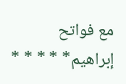مع فواتح إبراهيم* * * * *